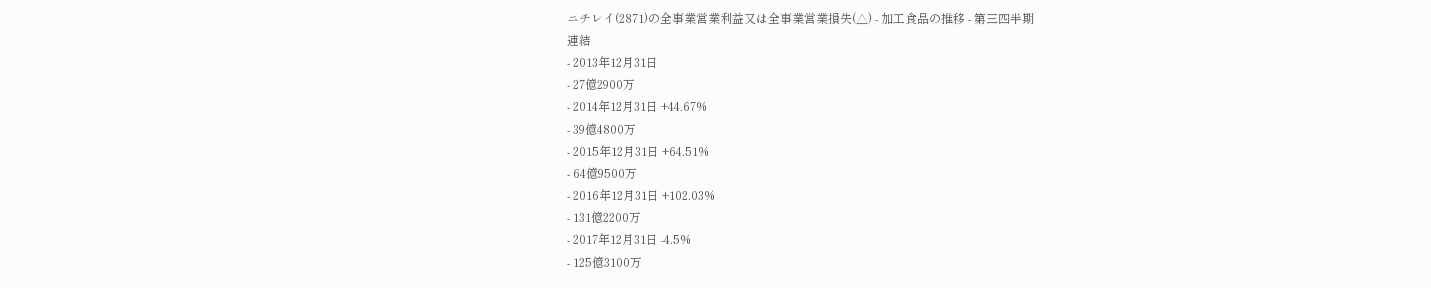ニチレイ(2871)の全事業営業利益又は全事業営業損失(△) - 加工食品の推移 - 第三四半期
連結
- 2013年12月31日
- 27億2900万
- 2014年12月31日 +44.67%
- 39億4800万
- 2015年12月31日 +64.51%
- 64億9500万
- 2016年12月31日 +102.03%
- 131億2200万
- 2017年12月31日 -4.5%
- 125億3100万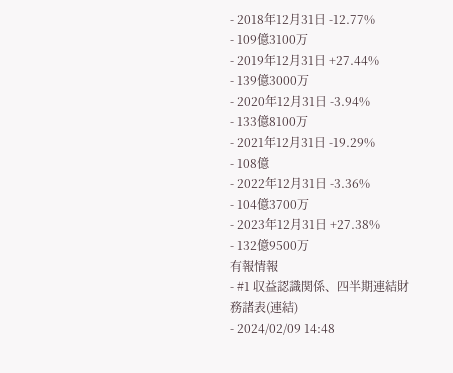- 2018年12月31日 -12.77%
- 109億3100万
- 2019年12月31日 +27.44%
- 139億3000万
- 2020年12月31日 -3.94%
- 133億8100万
- 2021年12月31日 -19.29%
- 108億
- 2022年12月31日 -3.36%
- 104億3700万
- 2023年12月31日 +27.38%
- 132億9500万
有報情報
- #1 収益認識関係、四半期連結財務諸表(連結)
- 2024/02/09 14:48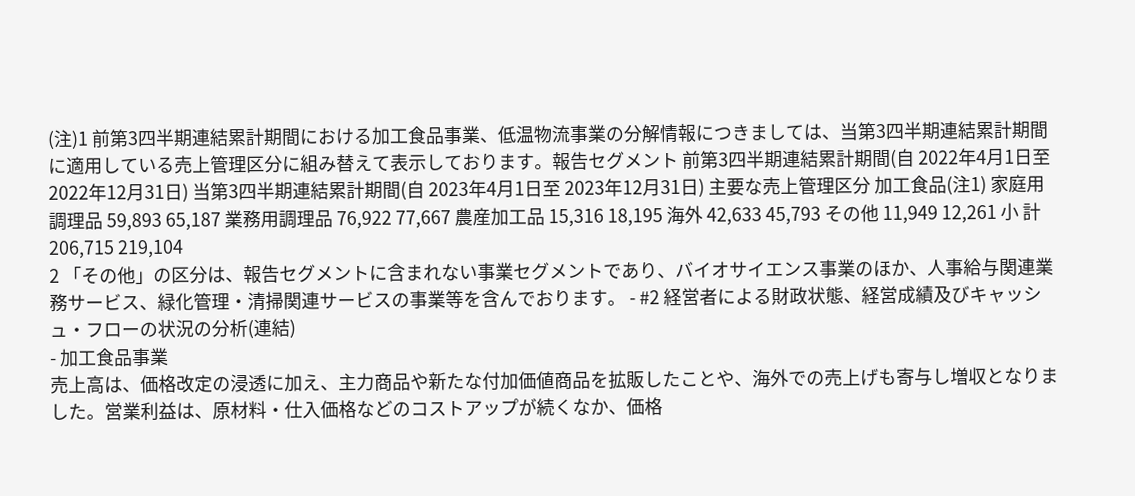(注)1 前第3四半期連結累計期間における加工食品事業、低温物流事業の分解情報につきましては、当第3四半期連結累計期間に適用している売上管理区分に組み替えて表示しております。報告セグメント 前第3四半期連結累計期間(自 2022年4月1日至 2022年12月31日) 当第3四半期連結累計期間(自 2023年4月1日至 2023年12月31日) 主要な売上管理区分 加工食品(注1) 家庭用調理品 59,893 65,187 業務用調理品 76,922 77,667 農産加工品 15,316 18,195 海外 42,633 45,793 その他 11,949 12,261 小 計 206,715 219,104
2 「その他」の区分は、報告セグメントに含まれない事業セグメントであり、バイオサイエンス事業のほか、人事給与関連業務サービス、緑化管理・清掃関連サービスの事業等を含んでおります。 - #2 経営者による財政状態、経営成績及びキャッシュ・フローの状況の分析(連結)
- 加工食品事業
売上高は、価格改定の浸透に加え、主力商品や新たな付加価値商品を拡販したことや、海外での売上げも寄与し増収となりました。営業利益は、原材料・仕入価格などのコストアップが続くなか、価格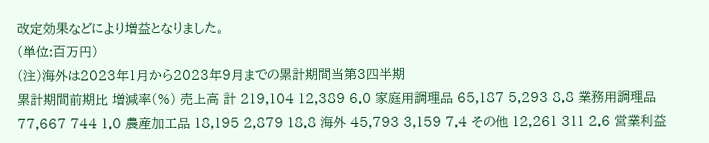改定効果などにより増益となりました。
(単位:百万円)
(注)海外は2023年1月から2023年9月までの累計期間当第3四半期
累計期間前期比 増減率(%) 売上高 計 219,104 12,389 6.0 家庭用調理品 65,187 5,293 8.8 業務用調理品 77,667 744 1.0 農産加工品 18,195 2,879 18.8 海外 45,793 3,159 7.4 その他 12,261 311 2.6 営業利益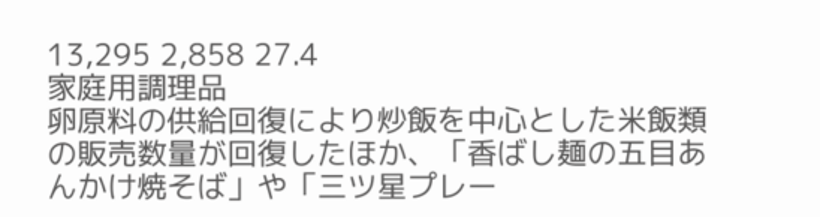13,295 2,858 27.4
家庭用調理品
卵原料の供給回復により炒飯を中心とした米飯類の販売数量が回復したほか、「香ばし麺の五目あんかけ焼そば」や「三ツ星プレー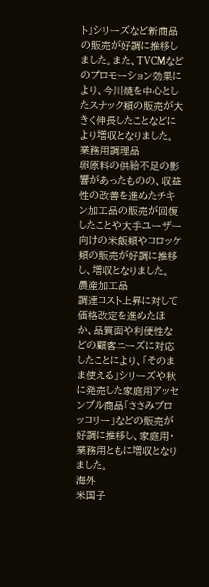ト」シリーズなど新商品の販売が好調に推移しました。また、TVCMなどのプロモーション効果により、今川焼を中心としたスナック類の販売が大きく伸長したことなどにより増収となりました。
業務用調理品
卵原料の供給不足の影響があったものの、収益性の改善を進めたチキン加工品の販売が回復したことや大手ユーザー向けの米飯類やコロッケ類の販売が好調に推移し、増収となりました。
農産加工品
調達コスト上昇に対して価格改定を進めたほか、品質面や利便性などの顧客ニーズに対応したことにより、「そのまま使える」シリーズや秋に発売した家庭用アッセンブル商品「ささみブロッコリー」などの販売が好調に推移し、家庭用・業務用ともに増収となりました。
海外
米国子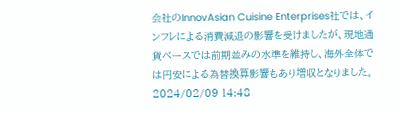会社のInnovAsian Cuisine Enterprises社では、インフレによる消費減退の影響を受けましたが、現地通貨ベースでは前期並みの水準を維持し、海外全体では円安による為替換算影響もあり増収となりました。2024/02/09 14:48